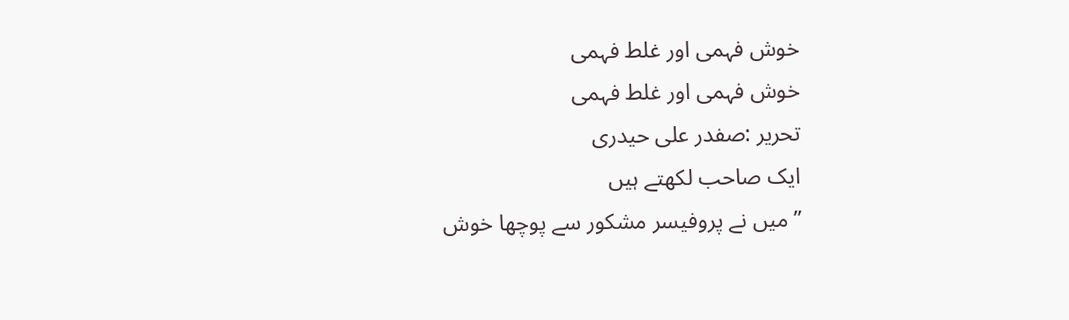خوش فہمی اور غلط فہمی
خوش فہمی اور غلط فہمی
تحریر :صفدر علی حیدری
ایک صاحب لکھتے ہیں
’’ میں نے پروفیسر مشکور سے پوچھا خوش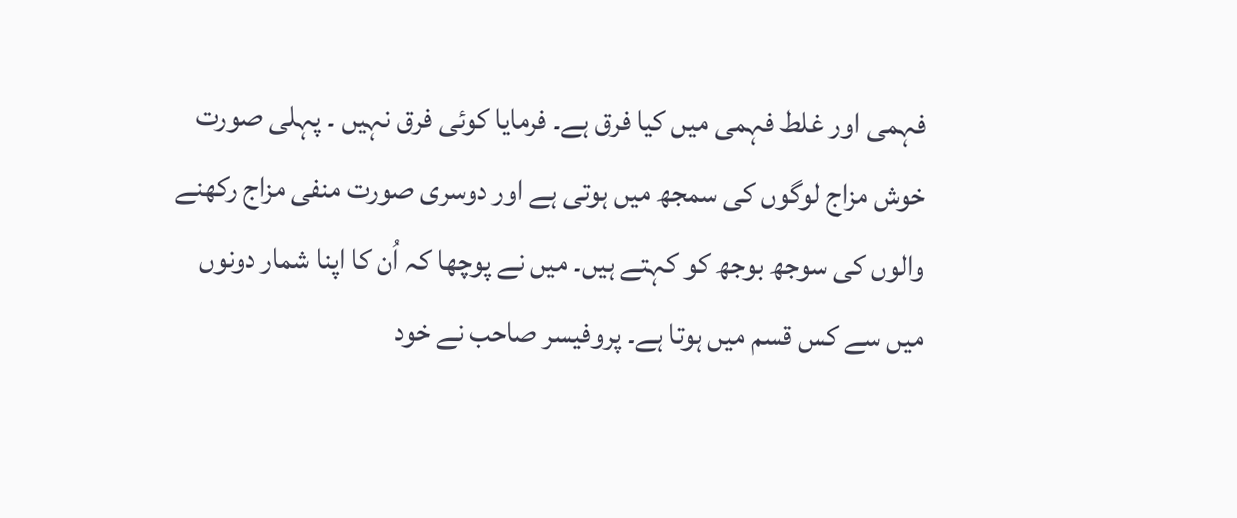فہمی اور غلط فہمی میں کیا فرق ہے۔ فرمایا کوئی فرق نہیں ۔ پہلی صورت خوش مزاج لوگوں کی سمجھ میں ہوتی ہے اور دوسری صورت منفی مزاج رکھنے والوں کی سوجھ بوجھ کو کہتے ہیں۔ میں نے پوچھا کہ اُن کا اپنا شمار دونوں میں سے کس قسم میں ہوتا ہے۔ پروفیسر صاحب نے خود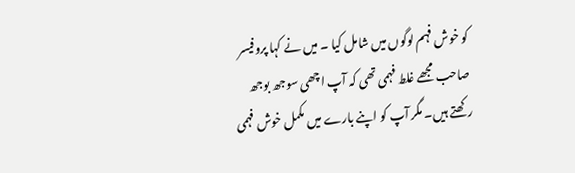کو خوش فہم لوگوں میں شامل کیا ۔ میں نے کہا پروفیسر صاحب مجھے غلط فہمی تھی کہ آپ اچھی سوجھ بوجھ رکھتے ہیں۔ مگر آپ کو اپنے بارے میں مکمل خوش فہمی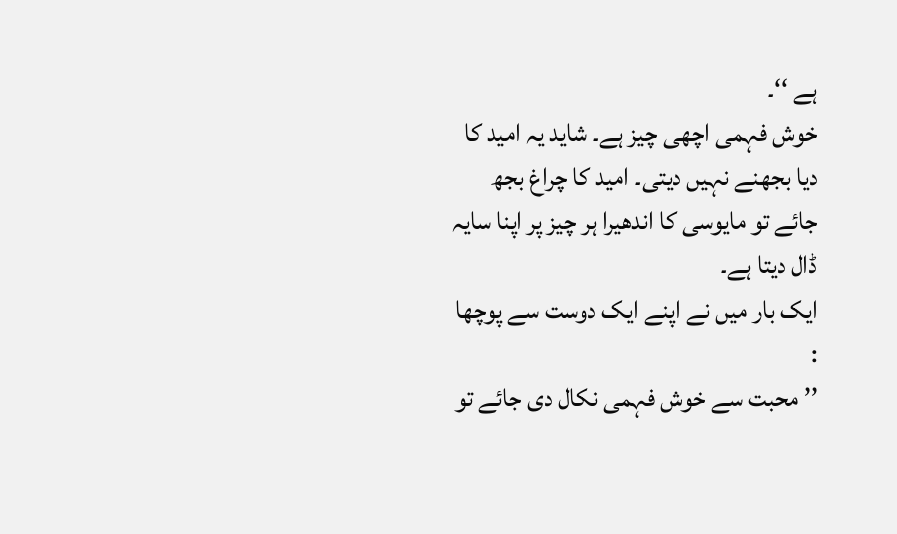ہے ‘‘۔
خوش فہمی اچھی چیز ہے۔ شاید یہ امید کا دیا بجھنے نہیں دیتی۔ امید کا چراغ بجھ جائے تو مایوسی کا اندھیرا ہر چیز پر اپنا سایہ ڈال دیتا ہے۔
ایک بار میں نے اپنے ایک دوست سے پوچھا :
’’ محبت سے خوش فہمی نکال دی جائے تو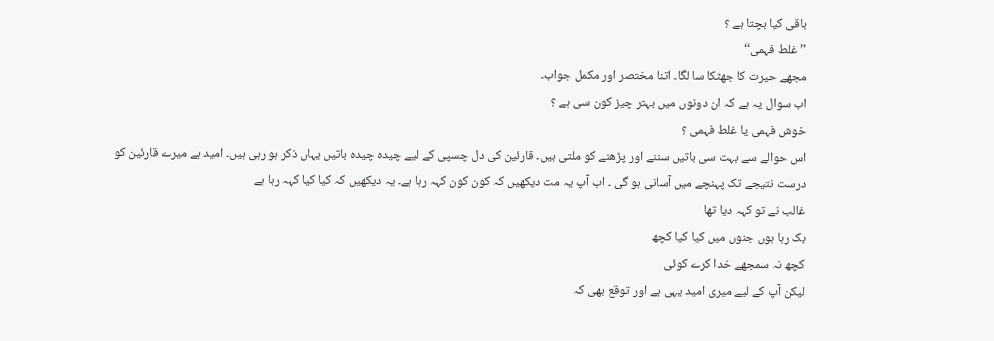باقی کیا بچتا ہے ؟
’’ غلط فہمی‘‘
مجھے حیرت کا جھٹکا سا لگا۔ اتنا مختصر اور مکمل جواب۔
اب سوال یہ ہے کہ ان دونوں میں بہتر چیز کون سی ہے ؟
خوش فہمی یا غلط فہمی ؟
اس حوالے سے بہت سی باتیں سننے اور پڑھنے کو ملتی ہیں۔ قارئین کی دل چسپی کے لیے چیدہ چیدہ باتیں یہاں ذکر ہو رہی ہیں۔ امید ہے میرے قارئین کو درست نتیجے تک پہنچے میں آسانی ہو گی ۔ اب آپ یہ مت دیکھیں کہ کون کون کہہ رہا ہے۔ یہ دیکھیں کہ کیا کیا کہہ رہا ہے
غالب نے تو کہہ دیا تھا
بک رہا ہوں جنوں میں کیا کیا کچھ
کچھ نہ سمجھے خدا کرے کوئی
لیکن آپ کے لیے میری امید یہی ہے اور توقع بھی کہ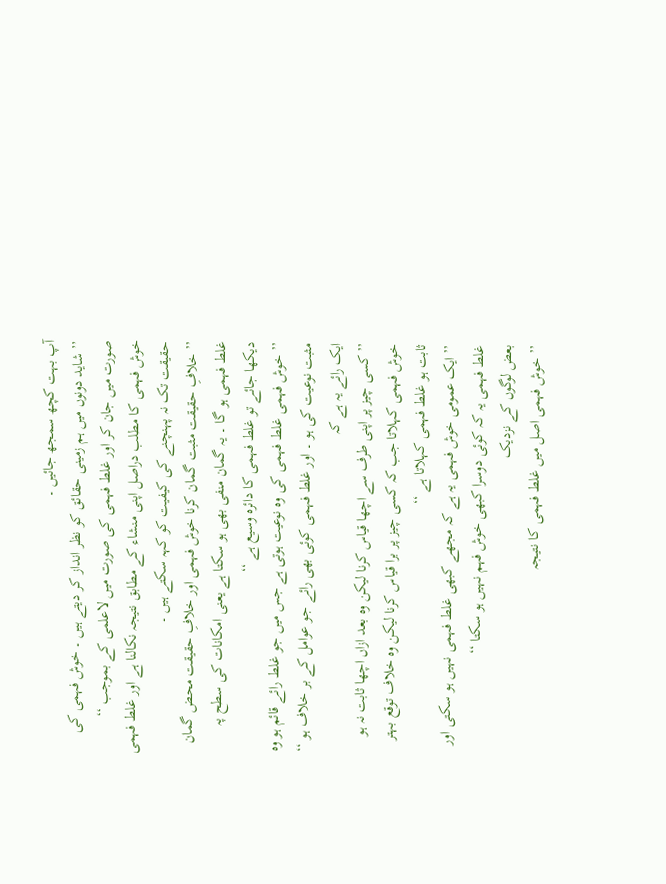آپ بہت کچھ سمجھ جائیں ۔
’’ شاید دونوں میں ہم زمینی حقائق کو نظر انداز کر دیتے ہیں ۔ خوش فہمی کی صورت میں جان کر اور غلط فہمی کی صورت میں لاعلمی کے بموجب ‘‘
خوش فہمی کا مطلب دراصل اپنی منشاء کے مطابق نتیجہ نکالنا ہے اور غلط فہمی حقیقت تک نہ پہنچنے کی کیفیت کو کہہ سکتے ہیں ۔
’’ خلافِ حقیقت مثبت گمان کرنا خوش فہمی اور خلافِ حقیقت محض گمان غلط فہمی ہو گا ۔ یہ گمان منفی بھی ہو سکتا ہے یعنی امکانات کی سطح پہ دیکھا جائے تو غلط فہمی کا دائرہ وسیع ہے ‘‘
’’ خوش فہمی غلط فہمی کی وہ نوعیت ہوتی ہے جس میں جو غلط رائے قائم ہو وہ مثبت نوعیت کی ہو ۔ اور غلط فہمی کوئی بھی رائے جو عوامل کے بر خلاف ہو ‘‘
ایک رائے یہ ہے کہ
’’ کسی چیز پر اپنی طرف سے اچھا قیاس کرنا لیکن وہ بعد ازاں اچھا ثابت نہ ہو خوش فہمی کہلاتا جب کہ کسی چیز پر برا قیاس کرنا لیکن وہ خلاف توقع بہتر ثابت ہو غلط فہمی کہلاتا ہے ‘‘
’’ ایک عمومی خوش فہمی یہ ہے کہ مجھے کبھی غلط فہمی نہیں ہو سکتی اور غلط فہمی یہ کہ کوئی دوسرا کبھی خوش فہم نہیں ہو سکتا ‘‘
بعض لوگوں کے نزدیک
’’ خوش فہمی اصل میں غلط فہمی کا نتیجہ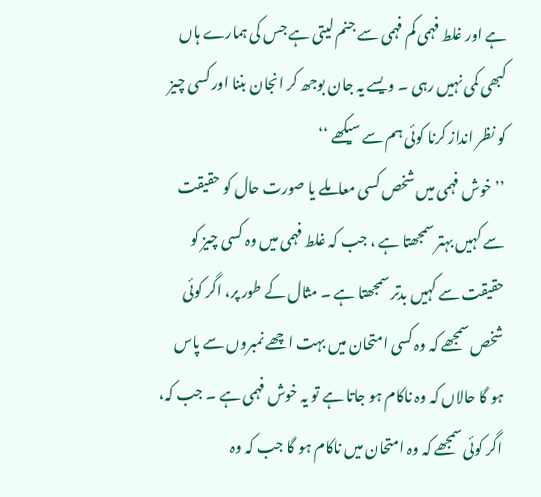ہے اور غلط فہمی کم فہمی سے جنم لیتی ہے جس کی ہمارے ہاں کبھی کمی نہیں رہی ۔ ویسے یہ جان بوجھ کر انجان بننا اور کسی چیز کو نظر انداز کرنا کوئی ہم سے سیکھے ‘‘
’’ خوش فہمی میں شخص کسی معاملے یا صورت حال کو حقیقت سے کہیں بہتر سمجھتا ہے ، جب کہ غلط فہمی میں وہ کسی چیز کو حقیقت سے کہیں بدتر سمجھتا ہے ۔ مثال کے طور پر، اگر کوئی شخص سمجھے کہ وہ کسی امتحان میں بہت اچھے نمبروں سے پاس ہو گا حالاں کہ وہ ناکام ہو جاتا ہے تو یہ خوش فہمی ہے ۔ جب کہ، اگر کوئی سمجھے کہ وہ امتحان میں ناکام ہو گا جب کہ وہ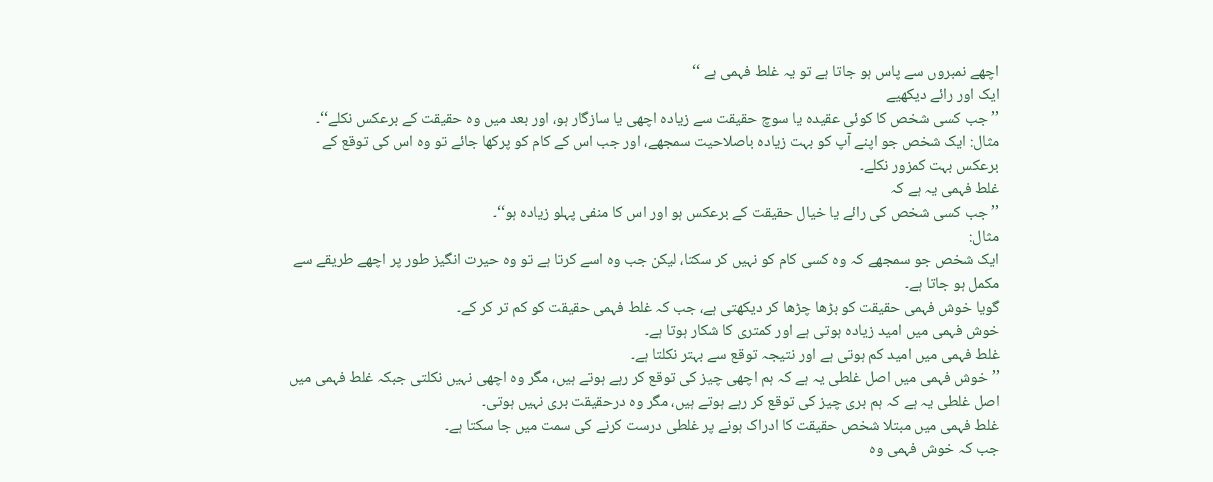اچھے نمبروں سے پاس ہو جاتا ہے تو یہ غلط فہمی ہے ‘‘
ایک اور رائے دیکھیے
’’ جب کسی شخص کا کوئی عقیدہ یا سوچ حقیقت سے زیادہ اچھی یا سازگار ہو، اور بعد میں وہ حقیقت کے برعکس نکلے‘‘۔
مثال: ایک شخص جو اپنے آپ کو بہت زیادہ باصلاحیت سمجھے، اور جب اس کے کام کو پرکھا جائے تو وہ اس کی توقع کے برعکس بہت کمزور نکلے۔
غلط فہمی یہ ہے کہ
’’ جب کسی شخص کی رائے یا خیال حقیقت کے برعکس ہو اور اس کا منفی پہلو زیادہ ہو‘‘۔
مثال:
ایک شخص جو سمجھے کہ وہ کسی کام کو نہیں کر سکتا، لیکن جب وہ اسے کرتا ہے تو وہ حیرت انگیز طور پر اچھے طریقے سے مکمل ہو جاتا ہے۔
گویا خوش فہمی حقیقت کو بڑھا چڑھا کر دیکھتی ہے، جب کہ غلط فہمی حقیقت کو کم تر کر کے۔
خوش فہمی میں امید زیادہ ہوتی ہے اور کمتری کا شکار ہوتا ہے۔
غلط فہمی میں امید کم ہوتی ہے اور نتیجہ توقع سے بہتر نکلتا ہے۔
’’ خوش فہمی میں اصل غلطی یہ ہے کہ ہم اچھی چیز کی توقع کر رہے ہوتے ہیں، مگر وہ اچھی نہیں نکلتی جبکہ غلط فہمی میں اصل غلطی یہ ہے کہ ہم بری چیز کی توقع کر رہے ہوتے ہیں، مگر وہ درحقیقت بری نہیں ہوتی۔
غلط فہمی میں مبتلا شخص حقیقت کا ادراک ہونے پر غلطی درست کرنے کی سمت میں جا سکتا ہے۔
جب کہ خوش فہمی وہ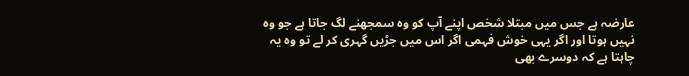عارضہ ہے جس میں مبتلا شخص اپنے آپ کو وہ سمجھنے لگ جاتا ہے جو وہ نہیں ہوتا اور اگر یہی خوش فہمی اگر اس میں جڑیں گہری کر لے تو وہ یہ چاہتا ہے کہ دوسرے بھی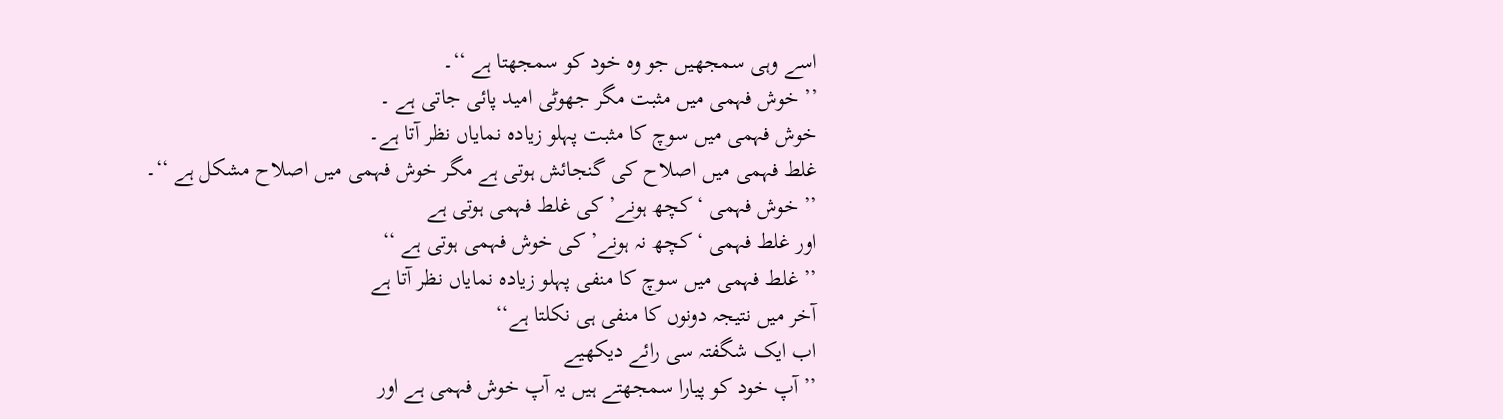اسے وہی سمجھیں جو وہ خود کو سمجھتا ہے ‘‘۔
’’ خوش فہمی میں مثبت مگر جھوٹی امید پائی جاتی ہے ۔
خوش فہمی میں سوچ کا مثبت پہلو زیادہ نمایاں نظر آتا ہے۔
غلط فہمی میں اصلاح کی گنجائش ہوتی ہے مگر خوش فہمی میں اصلاح مشکل ہے ‘‘۔
’’ خوش فہمی ‘کچھ ہونے’ کی غلط فہمی ہوتی ہے
اور غلط فہمی ‘کچھ نہ ہونے’ کی خوش فہمی ہوتی ہے ‘‘
’’ غلط فہمی میں سوچ کا منفی پہلو زیادہ نمایاں نظر آتا ہے
آخر میں نتیجہ دونوں کا منفی ہی نکلتا ہے‘‘
اب ایک شگفتہ سی رائے دیکھیے
’’ آپ خود کو پیارا سمجھتے ہیں یہ آپ خوش فہمی ہے اور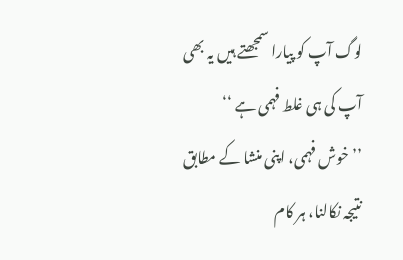لوگ آپ کو پیارا سمجھتے ہیں یہ بھی آپ کی ہی غلط فہمی ہے ‘‘
’’ خوش فہمی، اپنی منشا کے مطابق نتیجہ نکالنا، ہر کام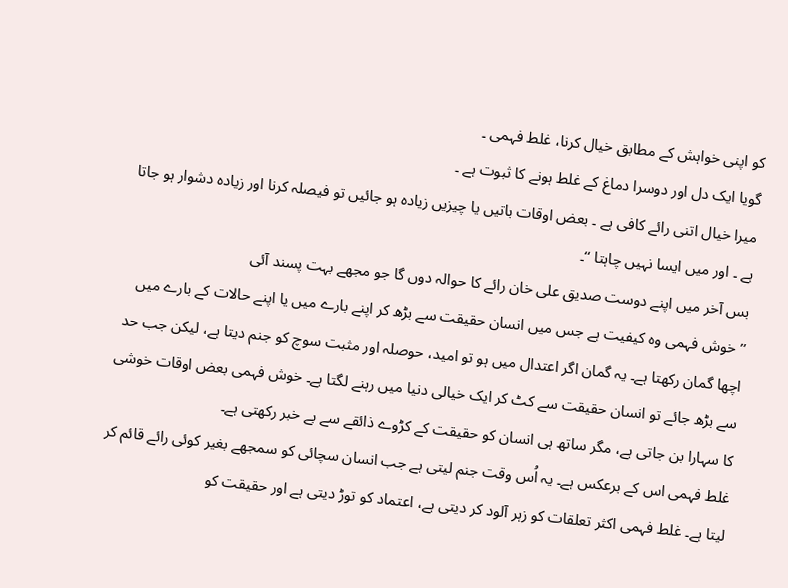کو اپنی خواہش کے مطابق خیال کرنا، غلط فہمی ۔
گویا ایک دل اور دوسرا دماغ کے غلط ہونے کا ثبوت ہے ۔
میرا خیال اتنی رائے کافی ہے ۔ بعض اوقات باتیں یا چیزیں زیادہ ہو جائیں تو فیصلہ کرنا اور زیادہ دشوار ہو جاتا ہے ۔ اور میں ایسا نہیں چاہتا ‘‘۔
بس آخر میں اپنے دوست صدیق علی خان رائے کا حوالہ دوں گا جو مجھے بہت پسند آئی
’’ خوش فہمی وہ کیفیت ہے جس میں انسان حقیقت سے بڑھ کر اپنے بارے میں یا اپنے حالات کے بارے میں اچھا گمان رکھتا ہے۔ یہ گمان اگر اعتدال میں ہو تو امید، حوصلہ اور مثبت سوچ کو جنم دیتا ہے، لیکن جب حد سے بڑھ جائے تو انسان حقیقت سے کٹ کر ایک خیالی دنیا میں رہنے لگتا ہے۔ خوش فہمی بعض اوقات خوشی کا سہارا بن جاتی ہے، مگر ساتھ ہی انسان کو حقیقت کے کڑوے ذائقے سے بے خبر رکھتی ہے۔
غلط فہمی اس کے برعکس ہے۔ یہ اُس وقت جنم لیتی ہے جب انسان سچائی کو سمجھے بغیر کوئی رائے قائم کر لیتا ہے۔ غلط فہمی اکثر تعلقات کو زہر آلود کر دیتی ہے، اعتماد کو توڑ دیتی ہے اور حقیقت کو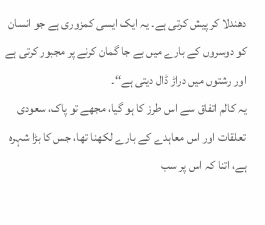دھندلا کر پیش کرتی ہے۔ یہ ایک ایسی کمزوری ہے جو انسان کو دوسروں کے بارے میں بے جا گمان کرنے پر مجبور کرتی ہے اور رشتوں میں دراڑ ڈال دیتی ہے‘‘۔
یہ کالم اتفاق سے اس طرز کا ہو گیا، مجھے تو پاک، سعودی تعلقات اور اس معاہدے کے بارے لکھنا تھا، جس کا بڑا شہرہ ہے، اتنا کہ اس پر سب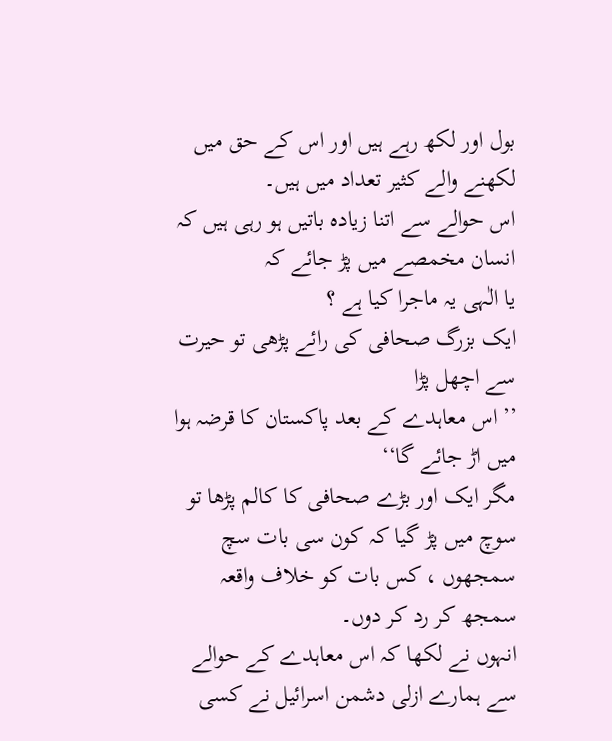بول اور لکھ رہے ہیں اور اس کے حق میں لکھنے والے کثیر تعداد میں ہیں۔
اس حوالے سے اتنا زیادہ باتیں ہو رہی ہیں کہ انسان مخمصے میں پڑ جائے کہ
یا الٰہی یہ ماجرا کیا ہے ؟
ایک بزرگ صحافی کی رائے پڑھی تو حیرت سے اچھل پڑا
’’ اس معاہدے کے بعد پاکستان کا قرضہ ہوا میں اڑ جائے گا‘‘
مگر ایک اور بڑے صحافی کا کالم پڑھا تو سوچ میں پڑ گیا کہ کون سی بات سچ سمجھوں ، کس بات کو خلاف واقعہ سمجھ کر رد کر دوں۔
انہوں نے لکھا کہ اس معاہدے کے حوالے سے ہمارے ازلی دشمن اسرائیل نے کسی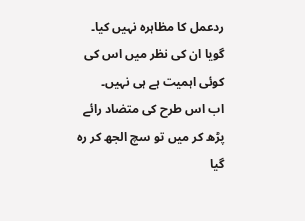ردعمل کا مظاہرہ نہیں کیا۔ گویا ان کی نظر میں اس کی کوئی اہمیت ہے ہی نہیں۔
اب اس طرح کی متضاد رائے پڑھ کر میں تو سچ الجھ کر رہ گیا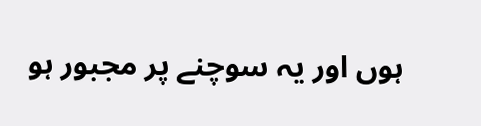ہوں اور یہ سوچنے پر مجبور ہو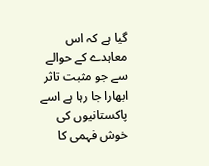گیا ہے کہ اس معاہدے کے حوالے سے جو مثبت تاثر ابھارا جا رہا ہے اسے پاکستانیوں کی خوش فہمی کا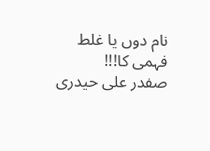نام دوں یا غلط فہمی کا!!!
صفدر علی حیدری